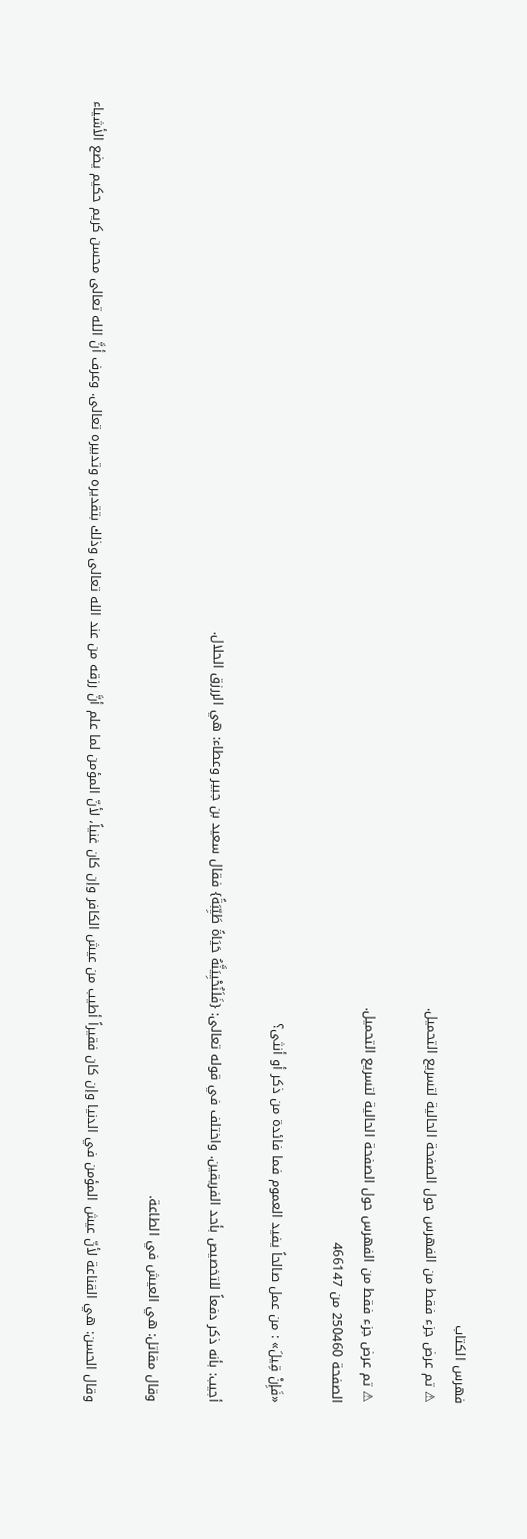فهرس الكتاب
⚠ تم عرض جزء فقط من الفهرس حول الصفحة الحالية لتسريع التحميل.

⚠ تم عرض جزء فقط من الفهرس حول الصفحة الحالية لتسريع التحميل.
الصفحة 250460 من 466147

«فَإِنْ قِيلَ» : من عمل صالحاً يفيد العموم فما فائدة من ذكر أو أنثى؟

أجيب: بأنه ذكر دفعاً للتخصيص بأحد الفريقين. واختلف في قوله تعالى: {فَلَنُحْيِيَنَّهُ حَيَاةً طَيِّبَةً} فقال سعيد بن جبير وعطاء: هي الررزق الحلال.

وقال مقاتل: هي العيش في الطاعة.

وقال الحسن: هي القناعة لأنّ عيش المؤمن في الدنيا وإن كان فقيراً أطيب من عيش الكافر وإن كان غنياً، لأنّ المؤمن لما علم أنَّ رزقه من عند الله تعالى وذلك بتقديره وتدبيره تعالى. وعرف أنَّ الله تعالى محسن كريم حكيم يضع الأشياء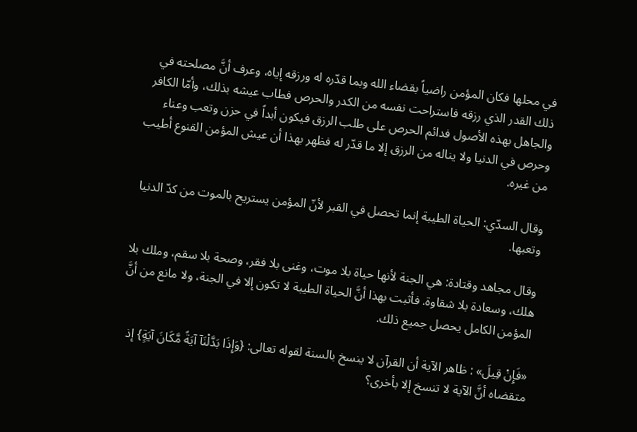في محلها فكان المؤمن راضياً بقضاء الله وبما قدّره له ورزقه إياه، وعرف أنَّ مصلحته في ذلك القدر الذي رزقه فاستراحت نفسه من الكدر والحرص فطاب عيشه بذلك، وأمّا الكافر والجاهل بهذه الأصول فدائم الحرص على طلب الرزق فيكون أبداً في حزن وتعب وعناء وحرص في الدنيا ولا يناله من الرزق إلا ما قدّر له فظهر بهذا أن عيش المؤمن القنوع أطيب من غيره.

وقال السدّي: الحياة الطيبة إنما تحصل في القبر لأنّ المؤمن يستريح بالموت من كدّ الدنيا وتعبها.

وقال مجاهد وقتادة: هي الجنة لأنها حياة بلا موت، وغنى بلا فقر، وصحة بلا سقم، وملك بلا هلك، وسعادة بلا شقاوة. فأثبت بهذا أنَّ الحياة الطيبة لا تكون إلا في الجنة، ولا مانع من أنَّ المؤمن الكامل يحصل جميع ذلك.

«فَإِنْ قِيلَ» : ظاهر الآية أن القرآن لا ينسخ بالسنة لقوله تعالى: {وَإِذَا بَدَّلْنَآ آيَةً مَّكَانَ آيَةٍ} إذ متقضاه أنَّ الآية لا تنسخ إلا بأخرى؟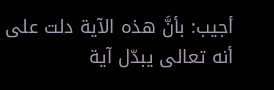أجيب: بأنَّ هذه الآية دلت على أنه تعالى يبدّل آية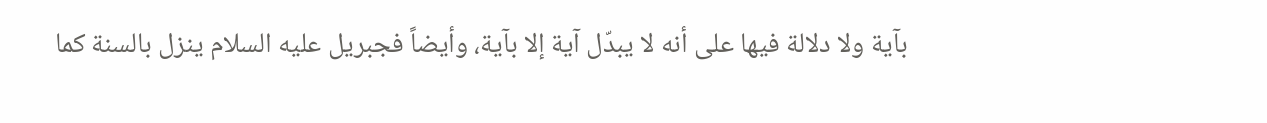بآية ولا دلالة فيها على أنه لا يبدّل آية إلا بآية، وأيضاً فجبريل عليه السلام ينزل بالسنة كما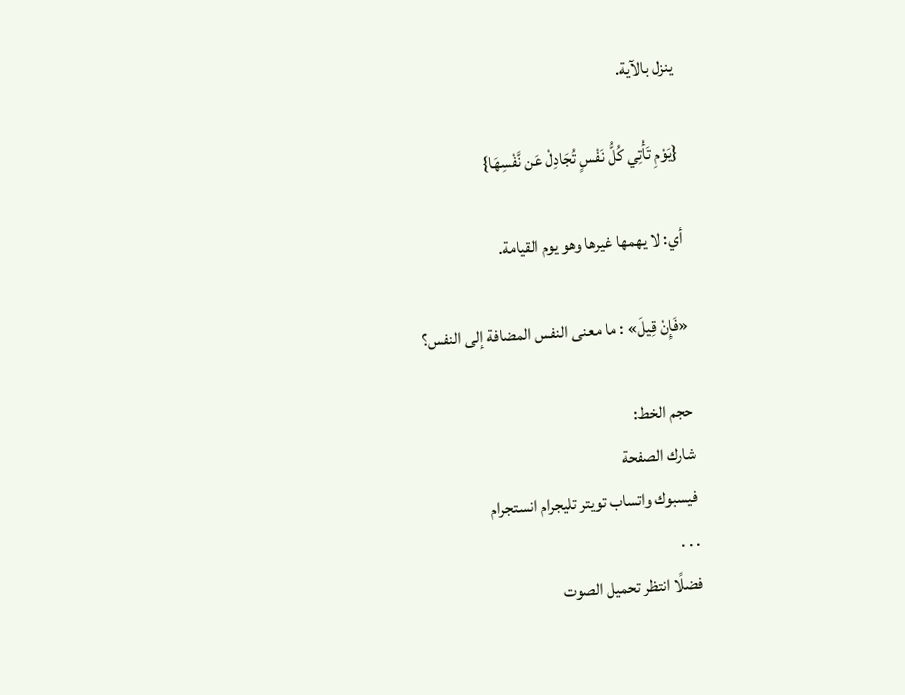ينزل بالآية.

{يَوْمِ تَأْتِي كُلُّ نَفْسٍ تُجَادِلْ عَن نَّفْسِهَا}

أي: لا يهمها غيرها وهو يوم القيامة.

«فَإِنْ قِيلَ» : ما معنى النفس المضافة إلى النفس؟

حجم الخط:
شارك الصفحة
فيسبوك واتساب تويتر تليجرام انستجرام
. . .
فضلًا انتظر تحميل الصوت